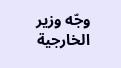وجّه وزير الخارجية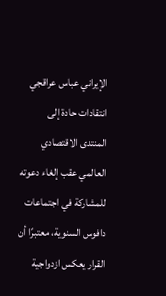الإيراني عباس عراقجي انتقادات حادة إلى المنتدى الاقتصادي العالمي عقب إلغاء دعوته للمشاركة في اجتماعات دافوس السنوية، معتبرًا أن القرار يعكس ازدواجية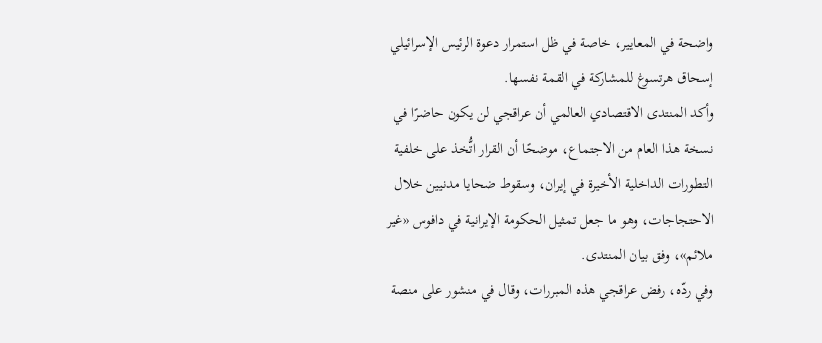واضحة في المعايير، خاصة في ظل استمرار دعوة الرئيس الإسرائيلي إسحاق هرتسوغ للمشاركة في القمة نفسها.
وأكد المنتدى الاقتصادي العالمي أن عراقجي لن يكون حاضرًا في نسخة هذا العام من الاجتماع، موضحًا أن القرار اتُّخذ على خلفية التطورات الداخلية الأخيرة في إيران، وسقوط ضحايا مدنيين خلال الاحتجاجات، وهو ما جعل تمثيل الحكومة الإيرانية في دافوس «غير ملائم»، وفق بيان المنتدى.
وفي ردّه، رفض عراقجي هذه المبررات، وقال في منشور على منصة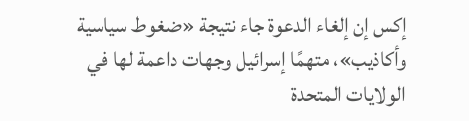إكس إن إلغاء الدعوة جاء نتيجة «ضغوط سياسية وأكاذيب»، متهمًا إسرائيل وجهات داعمة لها في الولايات المتحدة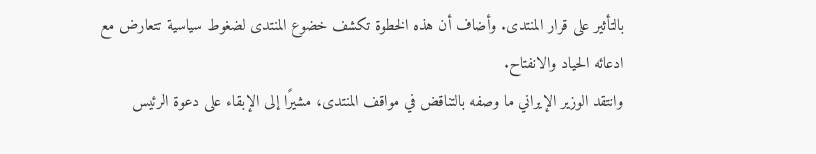بالتأثير على قرار المنتدى. وأضاف أن هذه الخطوة تكشف خضوع المنتدى لضغوط سياسية تتعارض مع ادعائه الحياد والانفتاح.
وانتقد الوزير الإيراني ما وصفه بالتناقض في مواقف المنتدى، مشيرًا إلى الإبقاء على دعوة الرئيس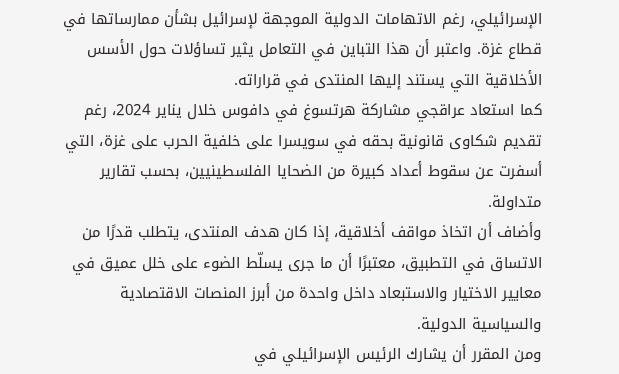الإسرائيلي، رغم الاتهامات الدولية الموجهة لإسرائيل بشأن ممارساتها في قطاع غزة. واعتبر أن هذا التباين في التعامل يثير تساؤلات حول الأسس الأخلاقية التي يستند إليها المنتدى في قراراته.
كما استعاد عراقجي مشاركة هرتسوغ في دافوس خلال يناير 2024، رغم تقديم شكاوى قانونية بحقه في سويسرا على خلفية الحرب على غزة، التي أسفرت عن سقوط أعداد كبيرة من الضحايا الفلسطينيين، بحسب تقارير متداولة.
وأضاف أن اتخاذ مواقف أخلاقية، إذا كان هدف المنتدى، يتطلب قدرًا من الاتساق في التطبيق، معتبرًا أن ما جرى يسلّط الضوء على خلل عميق في معايير الاختيار والاستبعاد داخل واحدة من أبرز المنصات الاقتصادية والسياسية الدولية.
ومن المقرر أن يشارك الرئيس الإسرائيلي في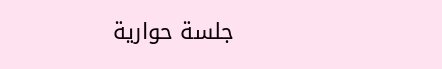جلسة حوارية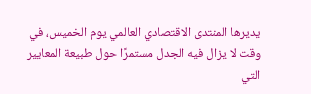يديرها المنتدى الاقتصادي العالمي يوم الخميس، في وقت لا يزال فيه الجدل مستمرًا حول طبيعة المعايير التي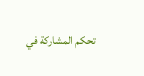تحكم المشاركة في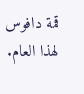قمة دافوس لهذا العام.